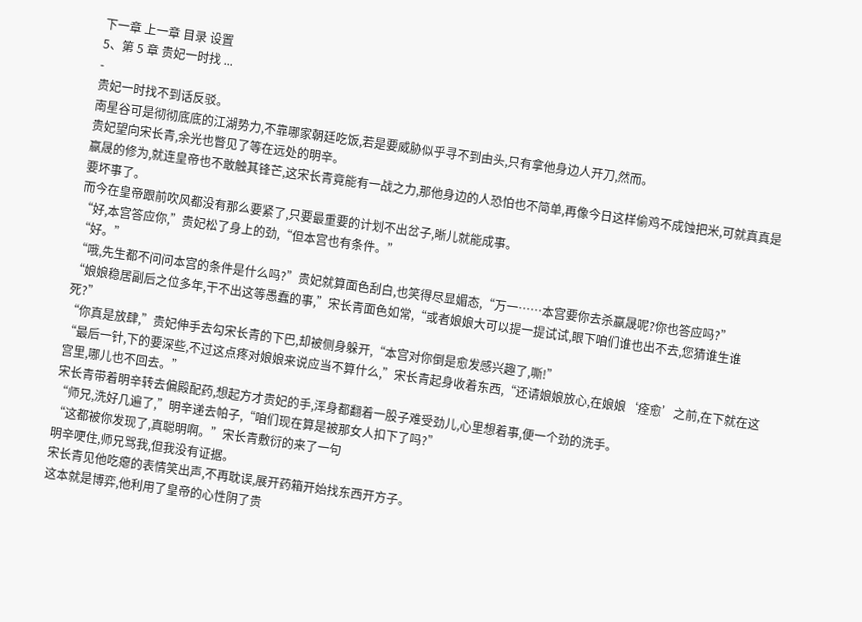下一章 上一章 目录 设置
5、第 5 章 贵妃一时找 ...
-
贵妃一时找不到话反驳。
南星谷可是彻彻底底的江湖势力,不靠哪家朝廷吃饭,若是要威胁似乎寻不到由头,只有拿他身边人开刀,然而。
贵妃望向宋长青,余光也瞥见了等在远处的明辛。
嬴晟的修为,就连皇帝也不敢触其锋芒,这宋长青竟能有一战之力,那他身边的人恐怕也不简单,再像今日这样偷鸡不成蚀把米,可就真真是要坏事了。
而今在皇帝跟前吹风都没有那么要紧了,只要最重要的计划不出岔子,晰儿就能成事。
“好,本宫答应你,”贵妃松了身上的劲,“但本宫也有条件。”
“好。”
“哦,先生都不问问本宫的条件是什么吗?”贵妃就算面色刮白,也笑得尽显媚态,“万一……本宫要你去杀嬴晟呢?你也答应吗?”
“娘娘稳居副后之位多年,干不出这等愚蠢的事,”宋长青面色如常,“或者娘娘大可以提一提试试,眼下咱们谁也出不去,您猜谁生谁死?”
“你真是放肆,”贵妃伸手去勾宋长青的下巴,却被侧身躲开,“本宫对你倒是愈发感兴趣了,嘶!”
“最后一针,下的要深些,不过这点疼对娘娘来说应当不算什么,”宋长青起身收着东西,“还请娘娘放心,在娘娘‘痊愈’之前,在下就在这宫里,哪儿也不回去。”
宋长青带着明辛转去偏殿配药,想起方才贵妃的手,浑身都翻着一股子难受劲儿,心里想着事,便一个劲的洗手。
“师兄,洗好几遍了,”明辛递去帕子,“咱们现在算是被那女人扣下了吗?”
“这都被你发现了,真聪明啊。”宋长青敷衍的来了一句
明辛哽住,师兄骂我,但我没有证据。
宋长青见他吃瘪的表情笑出声,不再耽误,展开药箱开始找东西开方子。
这本就是博弈,他利用了皇帝的心性阴了贵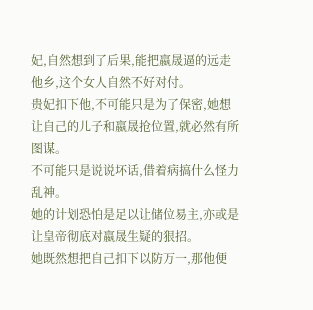妃,自然想到了后果,能把嬴晟逼的远走他乡,这个女人自然不好对付。
贵妃扣下他,不可能只是为了保密,她想让自己的儿子和嬴晟抢位置,就必然有所图谋。
不可能只是说说坏话,借着病搞什么怪力乱神。
她的计划恐怕是足以让储位易主,亦或是让皇帝彻底对嬴晟生疑的狠招。
她既然想把自己扣下以防万一,那他便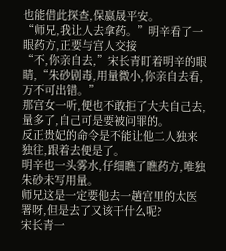也能借此探查,保嬴晟平安。
“师兄,我让人去拿药。”明辛看了一眼药方,正要与宫人交接
“不,你亲自去,”宋长青盯着明辛的眼睛,“朱砂剧毒,用量微小,你亲自去看,万不可出错。”
那宫女一听,便也不敢拒了大夫自己去,量多了,自己可是要被问罪的。
反正贵妃的命令是不能让他二人独来独往,跟着去便是了。
明辛也一头雾水,仔细瞧了瞧药方,唯独朱砂未写用量。
师兄这是一定要他去一趟宫里的太医署呀,但是去了又该干什么呢?
宋长青一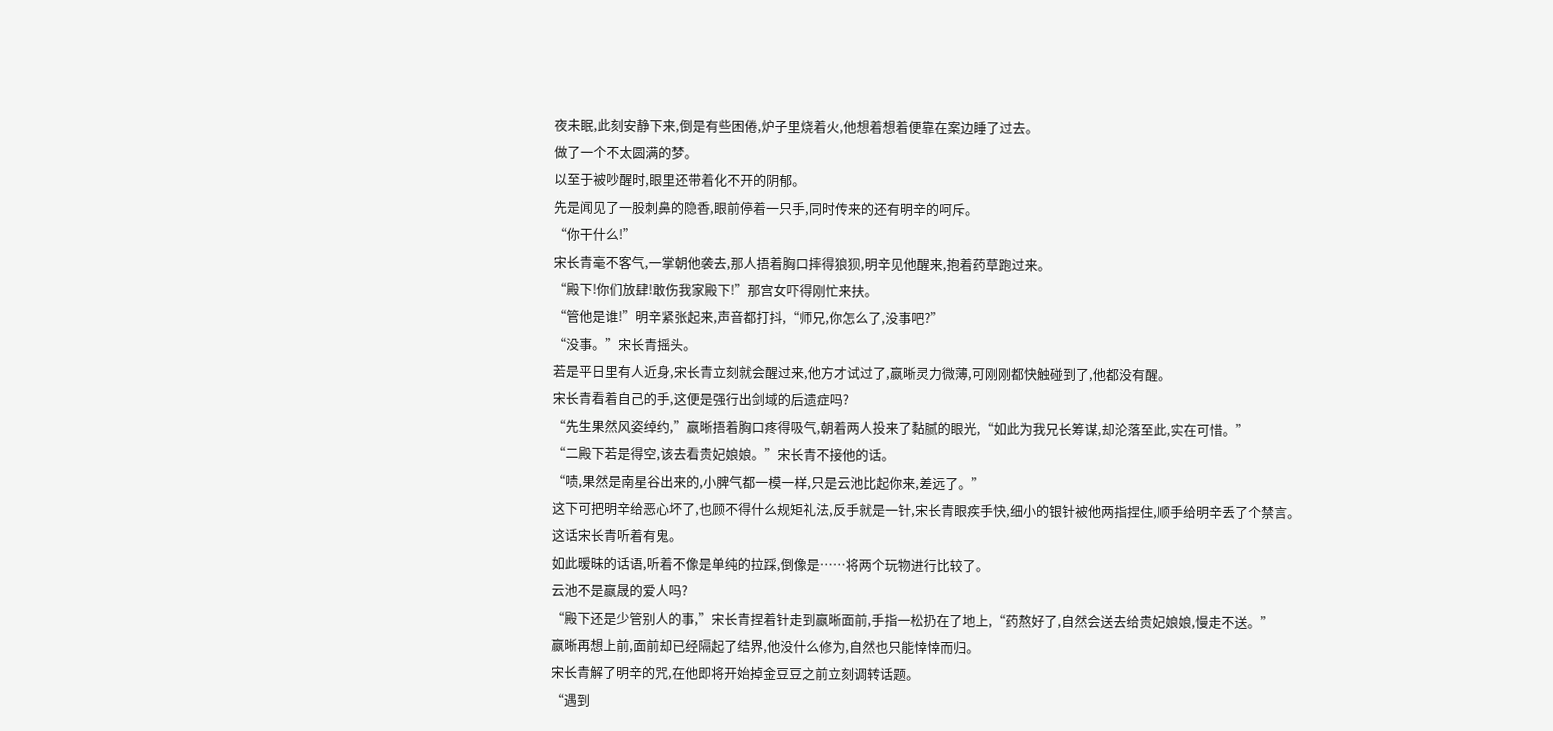夜未眠,此刻安静下来,倒是有些困倦,炉子里烧着火,他想着想着便靠在案边睡了过去。
做了一个不太圆满的梦。
以至于被吵醒时,眼里还带着化不开的阴郁。
先是闻见了一股刺鼻的隐香,眼前停着一只手,同时传来的还有明辛的呵斥。
“你干什么!”
宋长青毫不客气,一掌朝他袭去,那人捂着胸口摔得狼狈,明辛见他醒来,抱着药草跑过来。
“殿下!你们放肆!敢伤我家殿下!”那宫女吓得刚忙来扶。
“管他是谁!”明辛紧张起来,声音都打抖,“师兄,你怎么了,没事吧?”
“没事。”宋长青摇头。
若是平日里有人近身,宋长青立刻就会醒过来,他方才试过了,嬴晰灵力微薄,可刚刚都快触碰到了,他都没有醒。
宋长青看着自己的手,这便是强行出剑域的后遗症吗?
“先生果然风姿绰约,”嬴晰捂着胸口疼得吸气,朝着两人投来了黏腻的眼光,“如此为我兄长筹谋,却沦落至此,实在可惜。”
“二殿下若是得空,该去看贵妃娘娘。”宋长青不接他的话。
“啧,果然是南星谷出来的,小脾气都一模一样,只是云池比起你来,差远了。”
这下可把明辛给恶心坏了,也顾不得什么规矩礼法,反手就是一针,宋长青眼疾手快,细小的银针被他两指捏住,顺手给明辛丢了个禁言。
这话宋长青听着有鬼。
如此暧昧的话语,听着不像是单纯的拉踩,倒像是……将两个玩物进行比较了。
云池不是嬴晟的爱人吗?
“殿下还是少管别人的事,”宋长青捏着针走到嬴晰面前,手指一松扔在了地上,“药熬好了,自然会送去给贵妃娘娘,慢走不送。”
嬴晰再想上前,面前却已经隔起了结界,他没什么修为,自然也只能悻悻而归。
宋长青解了明辛的咒,在他即将开始掉金豆豆之前立刻调转话题。
“遇到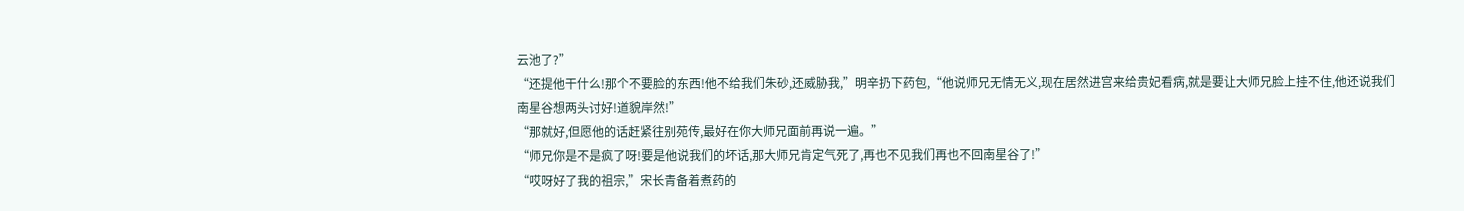云池了?”
“还提他干什么!那个不要脸的东西!他不给我们朱砂,还威胁我,”明辛扔下药包,“他说师兄无情无义,现在居然进宫来给贵妃看病,就是要让大师兄脸上挂不住,他还说我们南星谷想两头讨好!道貌岸然!”
“那就好,但愿他的话赶紧往别苑传,最好在你大师兄面前再说一遍。”
“师兄你是不是疯了呀!要是他说我们的坏话,那大师兄肯定气死了,再也不见我们再也不回南星谷了!”
“哎呀好了我的祖宗,”宋长青备着煮药的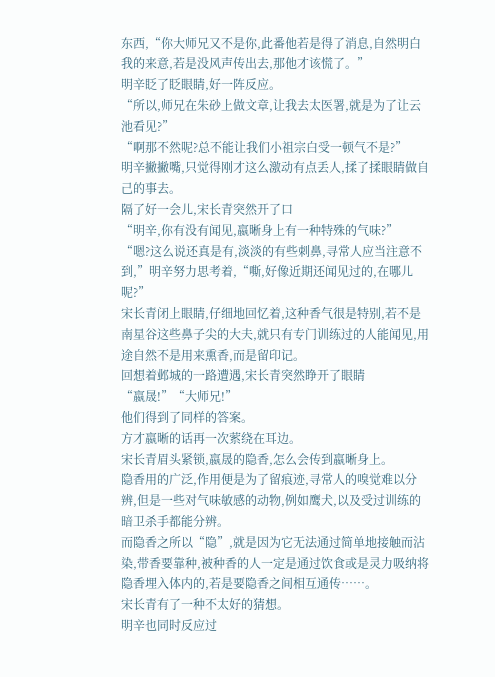东西,“你大师兄又不是你,此番他若是得了消息,自然明白我的来意,若是没风声传出去,那他才该慌了。”
明辛眨了眨眼睛,好一阵反应。
“所以,师兄在朱砂上做文章,让我去太医署,就是为了让云池看见?”
“啊那不然呢?总不能让我们小祖宗白受一顿气不是?”
明辛撇撇嘴,只觉得刚才这么激动有点丢人,揉了揉眼睛做自己的事去。
隔了好一会儿,宋长青突然开了口
“明辛,你有没有闻见,嬴晰身上有一种特殊的气味?”
“嗯?这么说还真是有,淡淡的有些刺鼻,寻常人应当注意不到,”明辛努力思考着,“嘶,好像近期还闻见过的,在哪儿呢?”
宋长青闭上眼睛,仔细地回忆着,这种香气很是特别,若不是南星谷这些鼻子尖的大夫,就只有专门训练过的人能闻见,用途自然不是用来熏香,而是留印记。
回想着邺城的一路遭遇,宋长青突然睁开了眼睛
“嬴晟!”“大师兄!”
他们得到了同样的答案。
方才嬴晰的话再一次萦绕在耳边。
宋长青眉头紧锁,嬴晟的隐香,怎么会传到嬴晰身上。
隐香用的广泛,作用便是为了留痕迹,寻常人的嗅觉难以分辨,但是一些对气味敏感的动物,例如鹰犬,以及受过训练的暗卫杀手都能分辨。
而隐香之所以“隐”,就是因为它无法通过简单地接触而沾染,带香要靠种,被种香的人一定是通过饮食或是灵力吸纳将隐香埋入体内的,若是要隐香之间相互通传……。
宋长青有了一种不太好的猜想。
明辛也同时反应过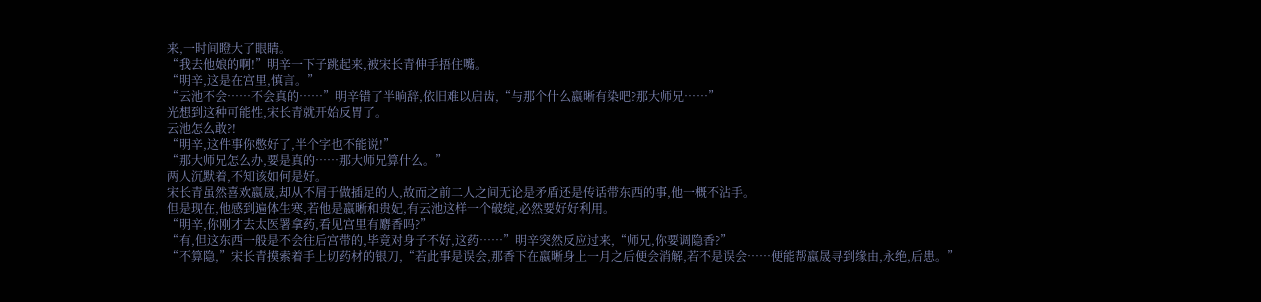来,一时间瞪大了眼睛。
“我去他娘的啊!”明辛一下子跳起来,被宋长青伸手捂住嘴。
“明辛,这是在宫里,慎言。”
“云池不会……不会真的……”明辛错了半晌辞,依旧难以启齿,“与那个什么嬴晰有染吧?那大师兄……”
光想到这种可能性,宋长青就开始反胃了。
云池怎么敢?!
“明辛,这件事你憋好了,半个字也不能说!”
“那大师兄怎么办,要是真的……那大师兄算什么。”
两人沉默着,不知该如何是好。
宋长青虽然喜欢嬴晟,却从不屑于做插足的人,故而之前二人之间无论是矛盾还是传话带东西的事,他一概不沾手。
但是现在,他感到遍体生寒,若他是嬴晰和贵妃,有云池这样一个破绽,必然要好好利用。
“明辛,你刚才去太医署拿药,看见宫里有麝香吗?”
“有,但这东西一般是不会往后宫带的,毕竟对身子不好,这药……”明辛突然反应过来,“师兄,你要调隐香?”
“不算隐,”宋长青摸索着手上切药材的银刀,“若此事是误会,那香下在嬴晰身上一月之后便会消解,若不是误会……便能帮嬴晟寻到缘由,永绝,后患。”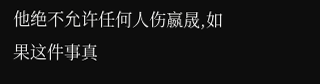他绝不允许任何人伤嬴晟,如果这件事真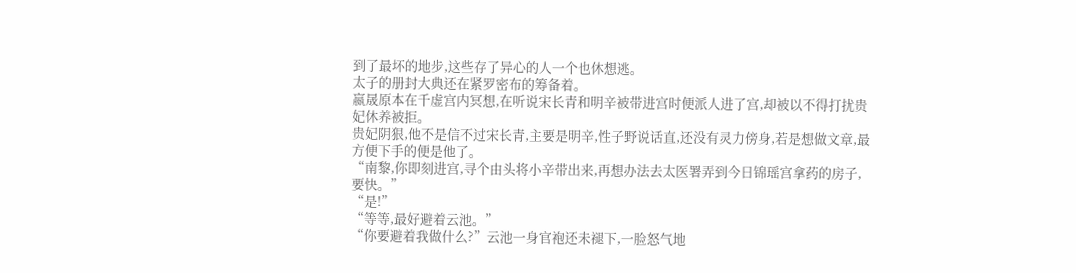到了最坏的地步,这些存了异心的人一个也休想逃。
太子的册封大典还在紧罗密布的筹备着。
嬴晟原本在千虚宫内冥想,在听说宋长青和明辛被带进宫时便派人进了宫,却被以不得打扰贵妃休养被拒。
贵妃阴狠,他不是信不过宋长青,主要是明辛,性子野说话直,还没有灵力傍身,若是想做文章,最方便下手的便是他了。
“南黎,你即刻进宫,寻个由头将小辛带出来,再想办法去太医署弄到今日锦瑶宫拿药的房子,要快。”
“是!”
“等等,最好避着云池。”
“你要避着我做什么?”云池一身官袍还未褪下,一脸怒气地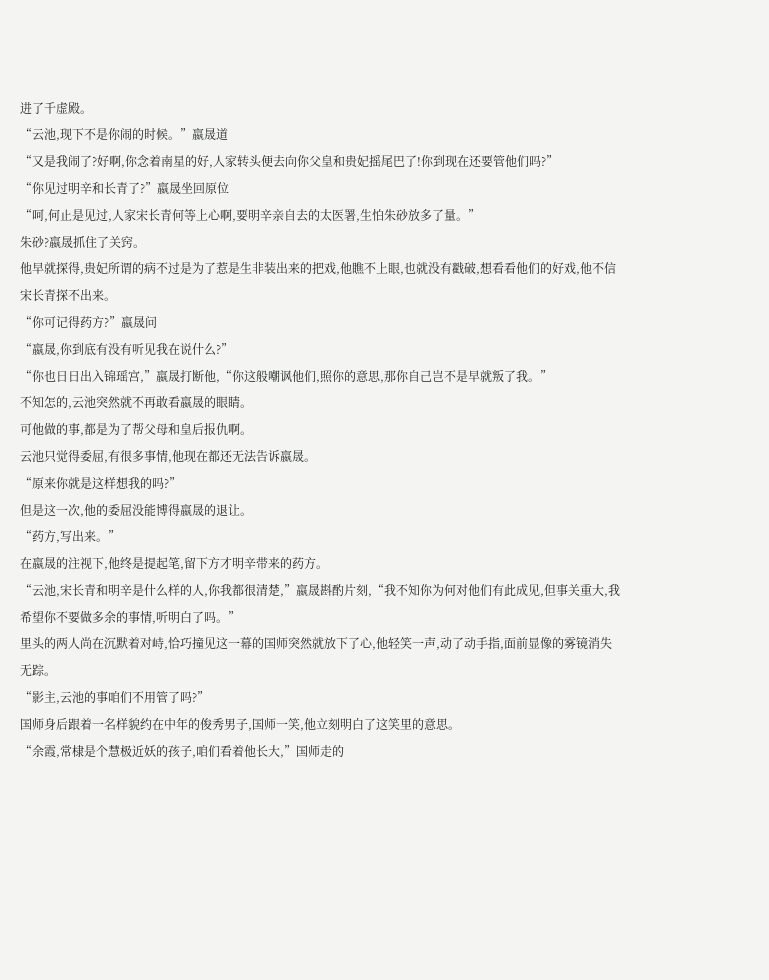进了千虚殿。
“云池,现下不是你闹的时候。”嬴晟道
“又是我闹了?好啊,你念着南星的好,人家转头便去向你父皇和贵妃摇尾巴了!你到现在还要管他们吗?”
“你见过明辛和长青了?”嬴晟坐回原位
“呵,何止是见过,人家宋长青何等上心啊,要明辛亲自去的太医署,生怕朱砂放多了量。”
朱砂?嬴晟抓住了关窍。
他早就探得,贵妃所谓的病不过是为了惹是生非装出来的把戏,他瞧不上眼,也就没有戳破,想看看他们的好戏,他不信宋长青探不出来。
“你可记得药方?”嬴晟问
“嬴晟,你到底有没有听见我在说什么?”
“你也日日出入锦瑶宫,”嬴晟打断他,“你这般嘲讽他们,照你的意思,那你自己岂不是早就叛了我。”
不知怎的,云池突然就不再敢看嬴晟的眼睛。
可他做的事,都是为了帮父母和皇后报仇啊。
云池只觉得委屈,有很多事情,他现在都还无法告诉嬴晟。
“原来你就是这样想我的吗?”
但是这一次,他的委屈没能博得嬴晟的退让。
“药方,写出来。”
在嬴晟的注视下,他终是提起笔,留下方才明辛带来的药方。
“云池,宋长青和明辛是什么样的人,你我都很清楚,”嬴晟斟酌片刻,“我不知你为何对他们有此成见,但事关重大,我希望你不要做多余的事情,听明白了吗。”
里头的两人尚在沉默着对峙,恰巧撞见这一幕的国师突然就放下了心,他轻笑一声,动了动手指,面前显像的雾镜消失无踪。
“影主,云池的事咱们不用管了吗?”
国师身后跟着一名样貌约在中年的俊秀男子,国师一笑,他立刻明白了这笑里的意思。
“余霞,常棣是个慧极近妖的孩子,咱们看着他长大,”国师走的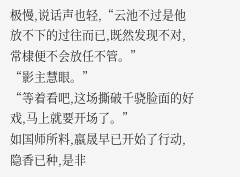极慢,说话声也轻,“云池不过是他放不下的过往而已,既然发现不对,常棣便不会放任不管。”
“影主慧眼。”
“等着看吧,这场撕破千骁脸面的好戏,马上就要开场了。”
如国师所料,嬴晟早已开始了行动,隐香已种,是非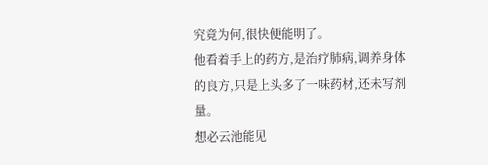究竟为何,很快便能明了。
他看着手上的药方,是治疗肺病,调养身体的良方,只是上头多了一味药材,还未写剂量。
想必云池能见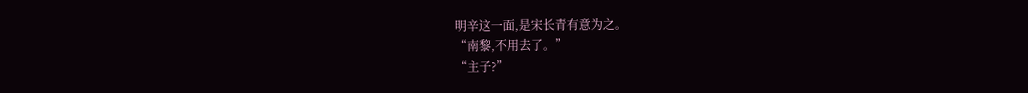明辛这一面,是宋长青有意为之。
“南黎,不用去了。”
“主子?”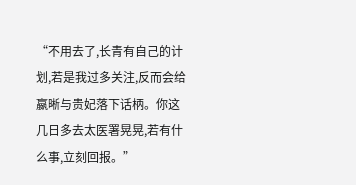“不用去了,长青有自己的计划,若是我过多关注,反而会给嬴晰与贵妃落下话柄。你这几日多去太医署晃晃,若有什么事,立刻回报。”